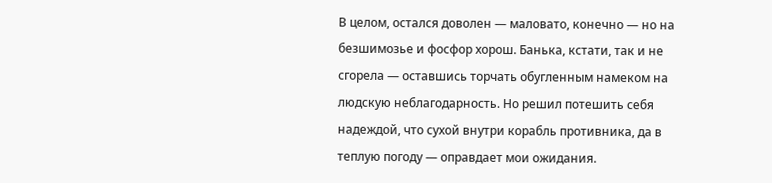В целом, остался доволен — маловато, конечно — но на безшимозье и фосфор хорош. Банька, кстати, так и не сгорела — оставшись торчать обугленным намеком на людскую неблагодарность. Но решил потешить себя надеждой, что сухой внутри корабль противника, да в теплую погоду — оправдает мои ожидания.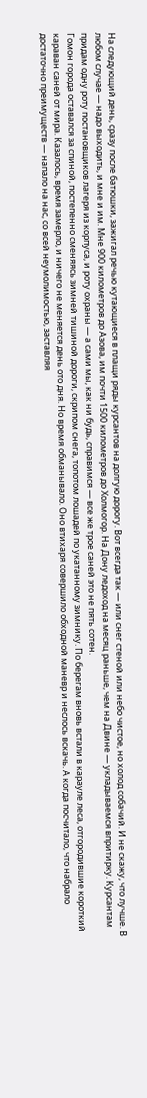На следующий день, сразу после батюшки, зажигал речью кутающиеся в плащи ряды курсантов на долгую дорогу. Вот всегда так — или снег стеной или небо чистое, но холод собачий. И не скажу, что лучше. В любом случае — надо выходить, и мне и им. Мне 900 километров до Азова, им почти 1500 километров до Холмогор. На Дону ледоход на месяц раньше, чем на Двине — укладываемся впритирку. Курсантам придам одну роту постановщиков лагеря из корпуса, и роту охраны — а сами мы, как ни будь, справимся — все же трое саней это не пять сотен.
Гомон города оставался за спиной, постепенно сменяясь зимней тишиной дороги, скрипом снега, топотом лошадей по укатанному зимнику. По берегам вновь встали в карауле леса, отгородившие короткий караван саней от мира. Казалось, время замерло, и ничего не меняется день ото дня. Но время обманывало. Оно втихаря совершило обходной маневр и неслось вскачь. А когда посчитало, что набрало достаточно преимуществ — напало на нас, со всей неумолимостью, заставляя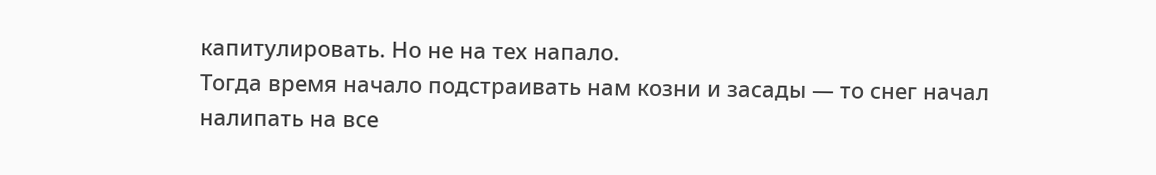капитулировать. Но не на тех напало.
Тогда время начало подстраивать нам козни и засады — то снег начал налипать на все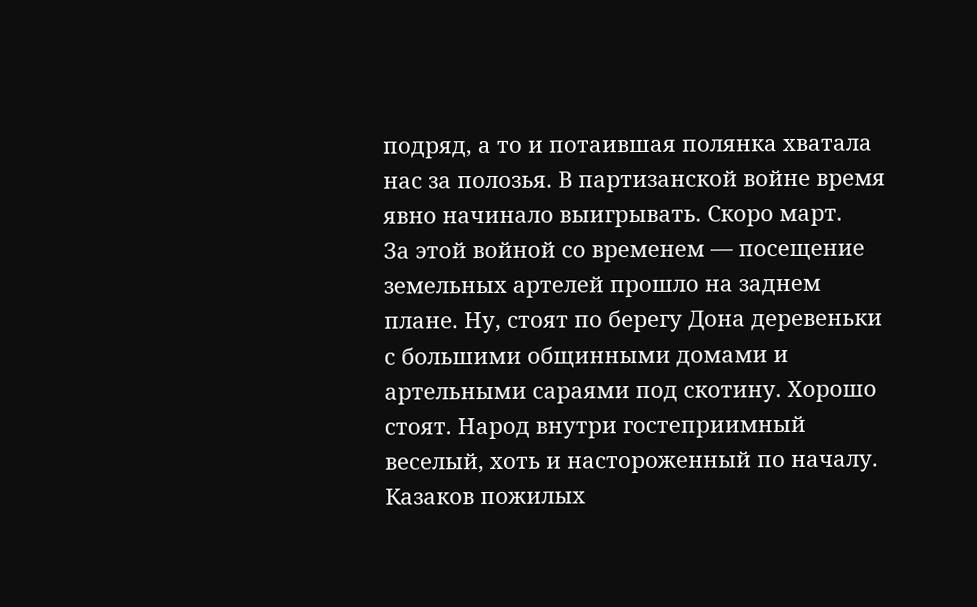подряд, а то и потаившая полянка хватала нас за полозья. В партизанской войне время явно начинало выигрывать. Скоро март.
За этой войной со временем — посещение земельных артелей прошло на заднем плане. Ну, стоят по берегу Дона деревеньки с большими общинными домами и артельными сараями под скотину. Хорошо стоят. Народ внутри гостеприимный веселый, хоть и настороженный по началу. Казаков пожилых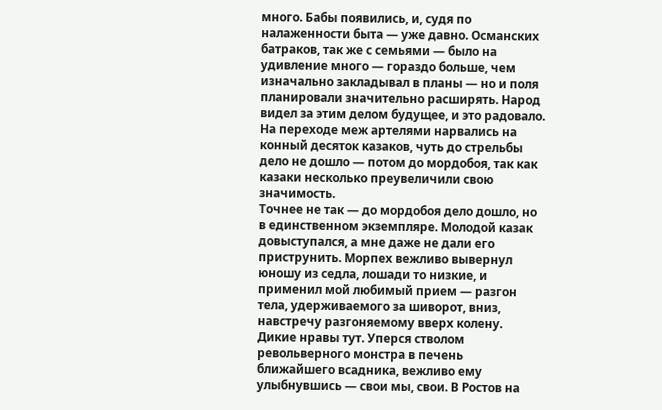много. Бабы появились, и, судя по налаженности быта — уже давно. Османских батраков, так же с семьями — было на удивление много — гораздо больше, чем изначально закладывал в планы — но и поля планировали значительно расширять. Народ видел за этим делом будущее, и это радовало.
На переходе меж артелями нарвались на конный десяток казаков, чуть до стрельбы дело не дошло — потом до мордобоя, так как казаки несколько преувеличили свою значимость.
Точнее не так — до мордобоя дело дошло, но в единственном экземпляре. Молодой казак довыступался, а мне даже не дали его приструнить. Морпех вежливо вывернул юношу из седла, лошади то низкие, и применил мой любимый прием — разгон тела, удерживаемого за шиворот, вниз, навстречу разгоняемому вверх колену. Дикие нравы тут. Уперся стволом револьверного монстра в печень ближайшего всадника, вежливо ему улыбнувшись — свои мы, свои. В Ростов на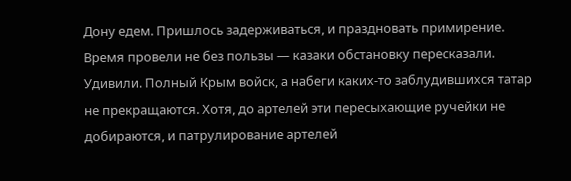Дону едем. Пришлось задерживаться, и праздновать примирение. Время провели не без пользы — казаки обстановку пересказали. Удивили. Полный Крым войск, а набеги каких-то заблудившихся татар не прекращаются. Хотя, до артелей эти пересыхающие ручейки не добираются, и патрулирование артелей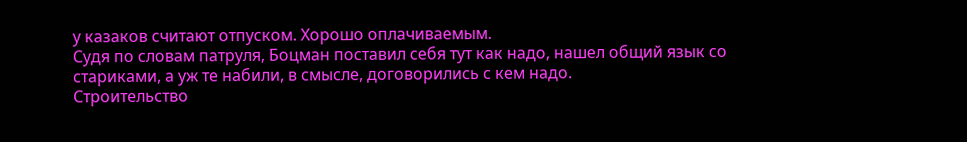у казаков считают отпуском. Хорошо оплачиваемым.
Судя по словам патруля, Боцман поставил себя тут как надо, нашел общий язык со стариками, а уж те набили, в смысле, договорились с кем надо.
Строительство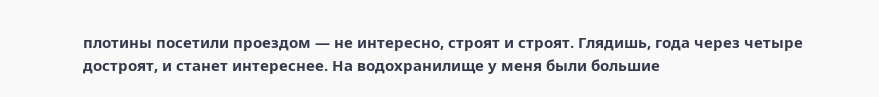плотины посетили проездом — не интересно, строят и строят. Глядишь, года через четыре достроят, и станет интереснее. На водохранилище у меня были большие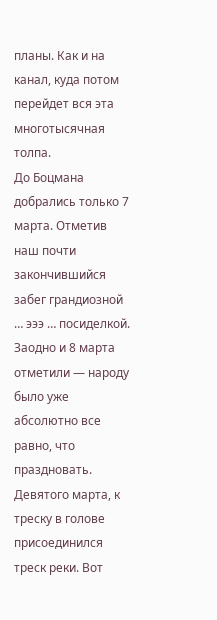планы. Как и на канал, куда потом перейдет вся эта многотысячная толпа.
До Боцмана добрались только 7 марта. Отметив наш почти закончившийся забег грандиозной … эээ … посиделкой. Заодно и 8 марта отметили — народу было уже абсолютно все равно, что праздновать.
Девятого марта, к треску в голове присоединился треск реки. Вот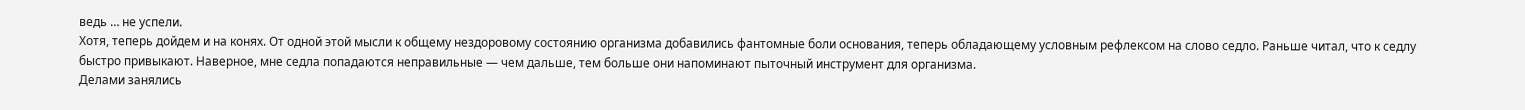ведь … не успели.
Хотя, теперь дойдем и на конях. От одной этой мысли к общему нездоровому состоянию организма добавились фантомные боли основания, теперь обладающему условным рефлексом на слово седло. Раньше читал, что к седлу быстро привыкают. Наверное, мне седла попадаются неправильные — чем дальше, тем больше они напоминают пыточный инструмент для организма.
Делами занялись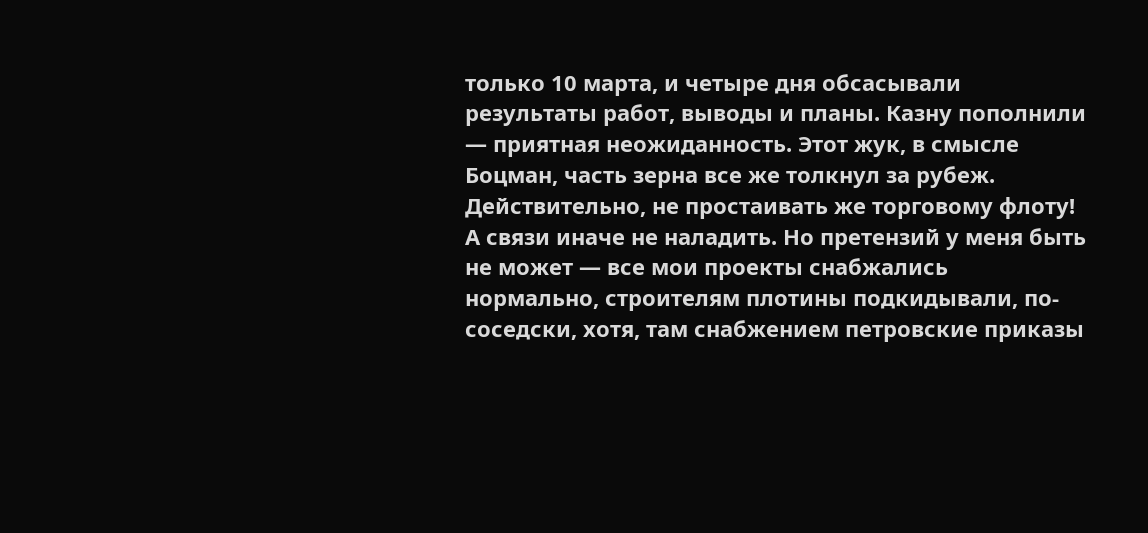только 10 марта, и четыре дня обсасывали результаты работ, выводы и планы. Казну пополнили — приятная неожиданность. Этот жук, в смысле Боцман, часть зерна все же толкнул за рубеж. Действительно, не простаивать же торговому флоту! А связи иначе не наладить. Но претензий у меня быть не может — все мои проекты снабжались нормально, строителям плотины подкидывали, по-соседски, хотя, там снабжением петровские приказы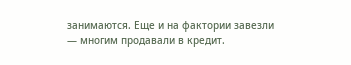занимаются. Еще и на фактории завезли — многим продавали в кредит.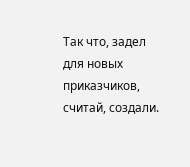Так что, задел для новых приказчиков, считай, создали.